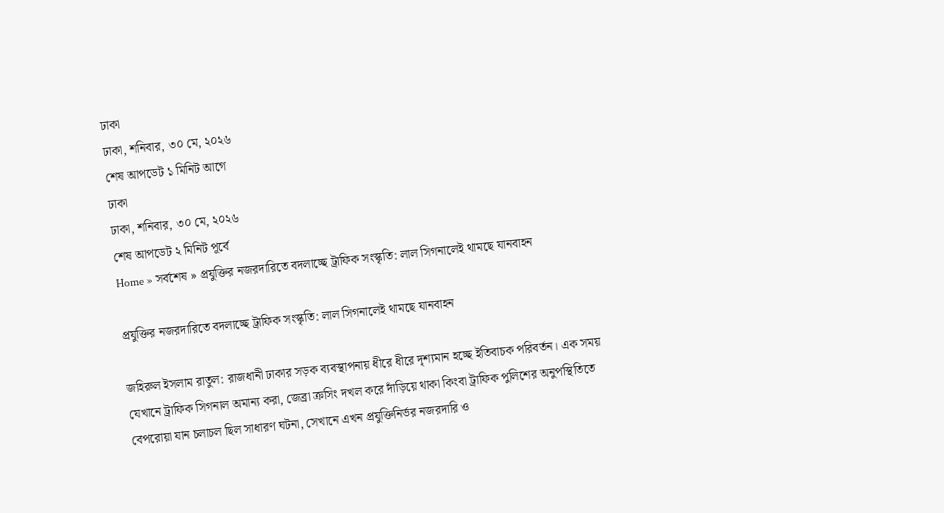ঢাকা
ঢাকা, শনিবার, ৩০ মে, ২০২৬
শেষ আপডেট ১ মিনিট আগে
ঢাকা
ঢাকা, শনিবার, ৩০ মে, ২০২৬
শেষ আপডেট ২ মিনিট পূর্বে
Home » সর্বশেষ » প্রযুক্তির নজরদারিতে বদলাচ্ছে ট্রাফিক সংস্কৃতি: লাল সিগনালেই থামছে যানবাহন

প্রযুক্তির নজরদারিতে বদলাচ্ছে ট্রাফিক সংস্কৃতি: লাল সিগনালেই থামছে যানবাহন

জহিরুল ইসলাম রাতুল: রাজধানী ঢাকার সড়ক ব্যবস্থাপনায় ধীরে ধীরে দৃশ্যমান হচ্ছে ইতিবাচক পরিবর্তন। এক সময় যেখানে ট্রাফিক সিগনাল অমান্য করা, জেব্রা ক্রসিং দখল করে দাঁড়িয়ে থাকা কিংবা ট্রাফিক পুলিশের অনুপস্থিতিতে বেপরোয়া যান চলাচল ছিল সাধারণ ঘটনা, সেখানে এখন প্রযুক্তিনির্ভর নজরদারি ও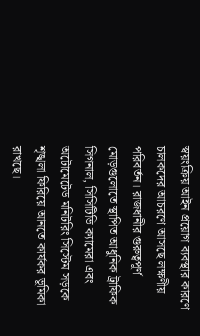স্বয়ংক্রিয় আইন প্রয়োগ ব্যবস্থার কারণে চালকদের আচরণে আসছে লক্ষণীয় পরিবর্তন। রাজধানীর গুরুত্বপূর্ণ মোড়গুলোতে স্থাপিত আধুনিক ট্রাফিক সিগনাল, সিসিটিভি ক্যামেরা এবং অটোমেটেড মনিটরিং সিস্টেম সড়কে শৃঙ্খলা ফিরিয়ে আনতে কার্যকর ভূমিকা রাখছে।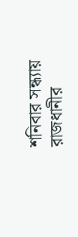শনিবার সন্ধ্যায় রাজধানীর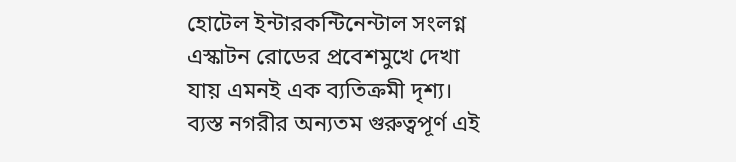হোটেল ইন্টারকন্টিনেন্টাল সংলগ্ন এস্কাটন রোডের প্রবেশমুখে দেখা যায় এমনই এক ব্যতিক্রমী দৃশ্য। ব্যস্ত নগরীর অন্যতম গুরুত্বপূর্ণ এই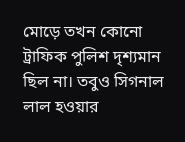মোড়ে তখন কোনো ট্রাফিক পুলিশ দৃশ্যমান ছিল না। তবুও সিগনাল লাল হওয়ার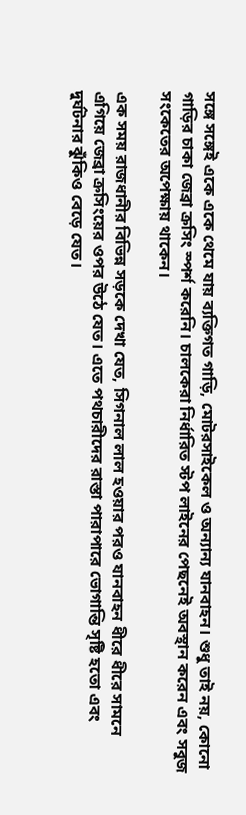সঙ্গে সঙ্গেই একে একে থেমে যায় ব্যক্তিগত গাড়ি, মোটরসাইকেল ও অন্যান্য যানবাহন। শুধু তাই নয়, কোনো গাড়ির চাকা জেব্রা ক্রসিং স্পর্শ করেনি। চালকেরা নির্ধারিত স্টপ লাইনের পেছনেই অবস্থান করেন এবং সবুজ সংকেতের অপেক্ষায় থাকেন।

এক সময় রাজধানীর বিভিন্ন সড়কে দেখা যেত, সিগনাল লাল হওয়ার পরও যানবাহন ধীরে ধীরে সামনে এগিয়ে জেব্রা ক্রসিংয়ের ওপর উঠে যেত। এতে পথচারীদের রাস্তা পারাপারে ভোগান্তি সৃষ্টি হতো এবং দুর্ঘটনার ঝুঁকিও বেড়ে যেত।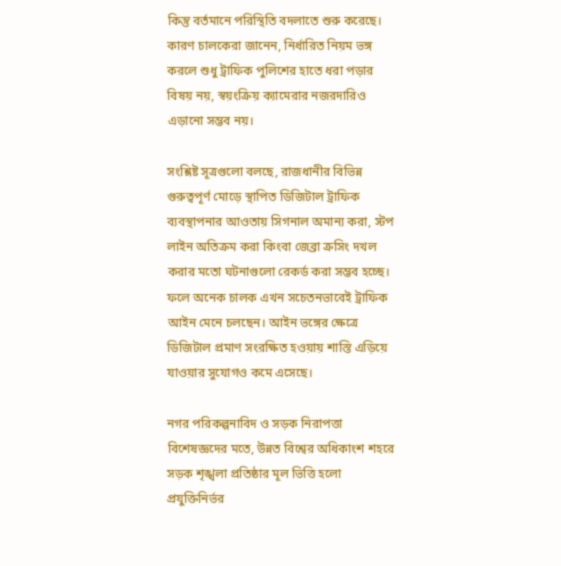কিন্তু বর্তমানে পরিস্থিতি বদলাতে শুরু করেছে। কারণ চালকেরা জানেন, নির্ধারিত নিয়ম ভঙ্গ করলে শুধু ট্রাফিক পুলিশের হাতে ধরা পড়ার বিষয় নয়, স্বয়ংক্রিয় ক্যামেরার নজরদারিও এড়ানো সম্ভব নয়।

সংশ্লিষ্ট সূত্রগুলো বলছে, রাজধানীর বিভিন্ন গুরুত্বপূর্ণ মোড়ে স্থাপিত ডিজিটাল ট্রাফিক ব্যবস্থাপনার আওতায় সিগনাল অমান্য করা, স্টপ লাইন অতিক্রম করা কিংবা জেব্রা ক্রসিং দখল করার মতো ঘটনাগুলো রেকর্ড করা সম্ভব হচ্ছে। ফলে অনেক চালক এখন সচেতনভাবেই ট্রাফিক আইন মেনে চলছেন। আইন ভঙ্গের ক্ষেত্রে ডিজিটাল প্রমাণ সংরক্ষিত হওয়ায় শাস্তি এড়িয়ে যাওয়ার সুযোগও কমে এসেছে।

নগর পরিকল্পনাবিদ ও সড়ক নিরাপত্তা বিশেষজ্ঞদের মতে, উন্নত বিশ্বের অধিকাংশ শহরে সড়ক শৃঙ্খলা প্রতিষ্ঠার মূল ভিত্তি হলো প্রযুক্তিনির্ভর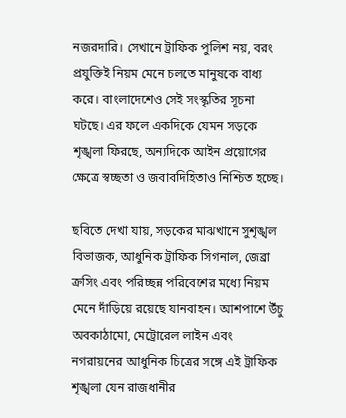নজরদারি। সেখানে ট্রাফিক পুলিশ নয়, বরং প্রযুক্তিই নিয়ম মেনে চলতে মানুষকে বাধ্য করে। বাংলাদেশেও সেই সংস্কৃতির সূচনা ঘটছে। এর ফলে একদিকে যেমন সড়কে শৃঙ্খলা ফিরছে, অন্যদিকে আইন প্রয়োগের ক্ষেত্রে স্বচ্ছতা ও জবাবদিহিতাও নিশ্চিত হচ্ছে।

ছবিতে দেখা যায়, সড়কের মাঝখানে সুশৃঙ্খল বিভাজক, আধুনিক ট্রাফিক সিগনাল, জেব্রা ক্রসিং এবং পরিচ্ছন্ন পরিবেশের মধ্যে নিয়ম মেনে দাঁড়িয়ে রয়েছে যানবাহন। আশপাশে উঁচু অবকাঠামো, মেট্রোরেল লাইন এবং নগরায়নের আধুনিক চিত্রের সঙ্গে এই ট্রাফিক শৃঙ্খলা যেন রাজধানীর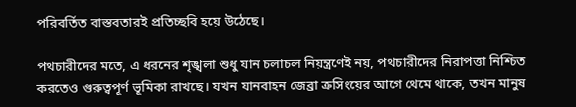পরিবর্তিত বাস্তবতারই প্রতিচ্ছবি হয়ে উঠেছে।

পথচারীদের মতে, এ ধরনের শৃঙ্খলা শুধু যান চলাচল নিয়ন্ত্রণেই নয়, পথচারীদের নিরাপত্তা নিশ্চিত করতেও গুরুত্বপূর্ণ ভূমিকা রাখছে। যখন যানবাহন জেব্রা ক্রসিংয়ের আগে থেমে থাকে, তখন মানুষ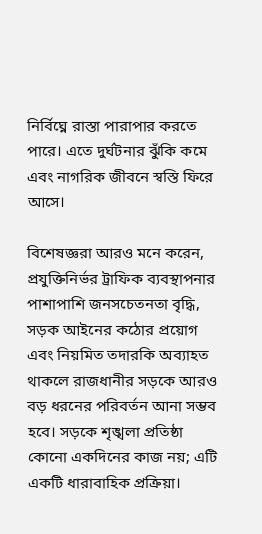নির্বিঘ্নে রাস্তা পারাপার করতে পারে। এতে দুর্ঘটনার ঝুঁকি কমে এবং নাগরিক জীবনে স্বস্তি ফিরে আসে।

বিশেষজ্ঞরা আরও মনে করেন, প্রযুক্তিনির্ভর ট্রাফিক ব্যবস্থাপনার পাশাপাশি জনসচেতনতা বৃদ্ধি, সড়ক আইনের কঠোর প্রয়োগ এবং নিয়মিত তদারকি অব্যাহত থাকলে রাজধানীর সড়কে আরও বড় ধরনের পরিবর্তন আনা সম্ভব হবে। সড়কে শৃঙ্খলা প্রতিষ্ঠা কোনো একদিনের কাজ নয়; এটি একটি ধারাবাহিক প্রক্রিয়া।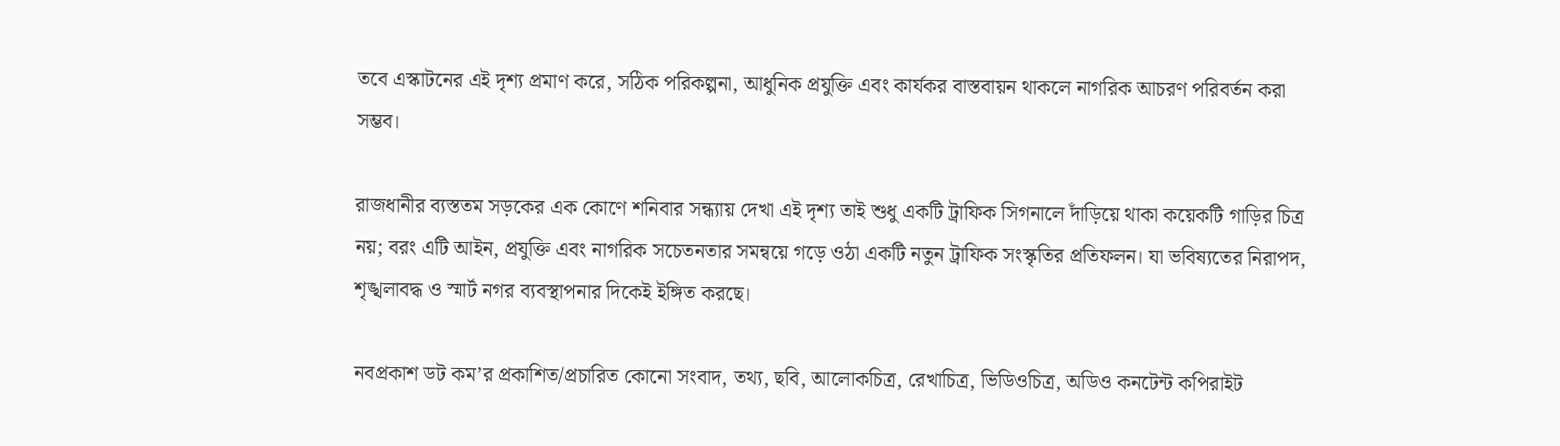তবে এস্কাটনের এই দৃশ্য প্রমাণ করে, সঠিক পরিকল্পনা, আধুনিক প্রযুক্তি এবং কার্যকর বাস্তবায়ন থাকলে নাগরিক আচরণ পরিবর্তন করা সম্ভব।

রাজধানীর ব্যস্ততম সড়কের এক কোণে শনিবার সন্ধ্যায় দেখা এই দৃশ্য তাই শুধু একটি ট্রাফিক সিগনালে দাঁড়িয়ে থাকা কয়েকটি গাড়ির চিত্র নয়; বরং এটি আইন, প্রযুক্তি এবং নাগরিক সচেতনতার সমন্বয়ে গড়ে ওঠা একটি নতুন ট্রাফিক সংস্কৃতির প্রতিফলন। যা ভবিষ্যতের নিরাপদ, শৃঙ্খলাবদ্ধ ও স্মার্ট নগর ব্যবস্থাপনার দিকেই ইঙ্গিত করছে।

নবপ্রকাশ ডট কম’র প্রকাশিত/প্রচারিত কোনো সংবাদ, তথ্য, ছবি, আলোকচিত্র, রেখাচিত্র, ভিডিওচিত্র, অডিও কনটেন্ট কপিরাইট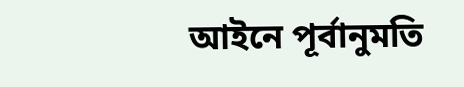আইনে পূর্বানুমতি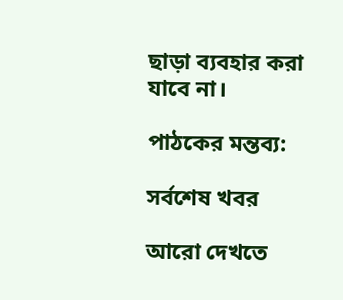ছাড়া ব্যবহার করা যাবে না।

পাঠকের মন্তব্য:

সর্বশেষ খবর

আরো দেখতে